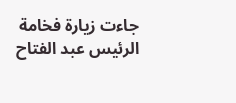جاءت زيارة فخامة الرئيس عبد الفتاح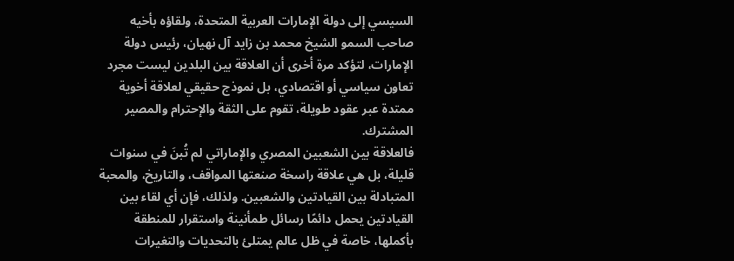السيسي إلى دولة الإمارات العربية المتحدة، ولقاؤه بأخيه صاحب السمو الشيخ محمد بن زايد آل نهيان، رئيس دولة الإمارات، لتؤكد مرة أخرى أن العلاقة بين البلدين ليست مجرد تعاون سياسي أو اقتصادي، بل نموذج حقيقي لعلاقة أخوية ممتدة عبر عقود طويلة، تقوم على الثقة والإحترام والمصير المشترك.
فالعلاقة بين الشعبين المصري والإماراتي لم تُبنَ في سنوات قليلة، بل هي علاقة راسخة صنعتها المواقف، والتاريخ، والمحبة المتبادلة بين القيادتين والشعبين. ولذلك، فإن أي لقاء بين القيادتين يحمل دائمًا رسائل طمأنينة واستقرار للمنطقة بأكملها، خاصة في ظل عالم يمتلئ بالتحديات والتغيرات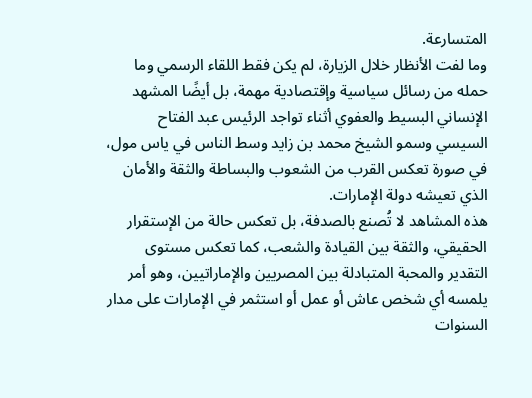المتسارعة.
وما لفت الأنظار خلال الزيارة، لم يكن فقط اللقاء الرسمي وما حمله من رسائل سياسية وإقتصادية مهمة، بل أيضًا المشهد الإنساني البسيط والعفوي أثناء تواجد الرئيس عبد الفتاح السيسي وسمو الشيخ محمد بن زايد وسط الناس في ياس مول، في صورة تعكس القرب من الشعوب والبساطة والثقة والأمان الذي تعيشه دولة الإمارات.
هذه المشاهد لا تُصنع بالصدفة، بل تعكس حالة من الإستقرار الحقيقي، والثقة بين القيادة والشعب، كما تعكس مستوى التقدير والمحبة المتبادلة بين المصريين والإماراتيين، وهو أمر يلمسه أي شخص عاش أو عمل أو استثمر في الإمارات على مدار السنوات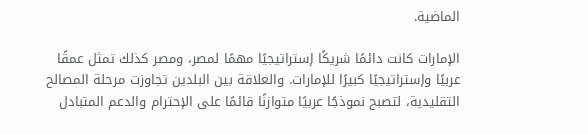الماضية.

الإمارات كانت دائمًا شريكًا إستراتيجيًا مهمًا لمصر، ومصر كذلك تمثل عمقًا عربيًا وإستراتيجيًا كبيرًا للإمارات. والعلاقة بين البلدين تجاوزت مرحلة المصالح التقليدية، لتصبح نموذجًا عربيًا متوازنًا قائمًا على الإحترام والدعم المتبادل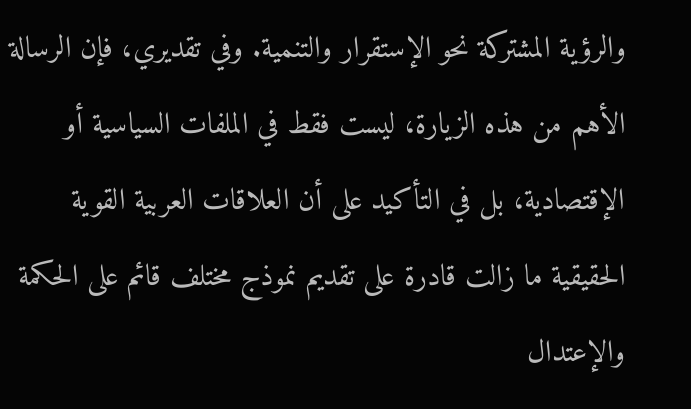والرؤية المشتركة نحو الإستقرار والتنمية. وفي تقديري، فإن الرسالة الأهم من هذه الزيارة، ليست فقط في الملفات السياسية أو الإقتصادية، بل في التأكيد على أن العلاقات العربية القوية الحقيقية ما زالت قادرة على تقديم نموذج مختلف قائم على الحكمة والإعتدال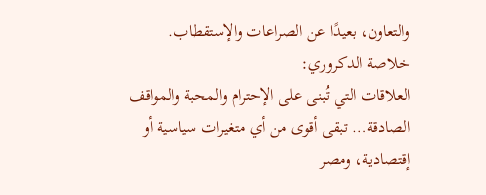والتعاون، بعيدًا عن الصراعات والإستقطاب.
خلاصة الدكروري:
العلاقات التي تُبنى على الإحترام والمحبة والمواقف الصادقة… تبقى أقوى من أي متغيرات سياسية أو إقتصادية، ومصر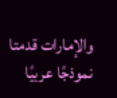والإمارات قدمتا نموذجًا عربيًا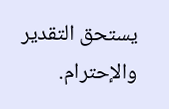يستحق التقدير والإحترام.